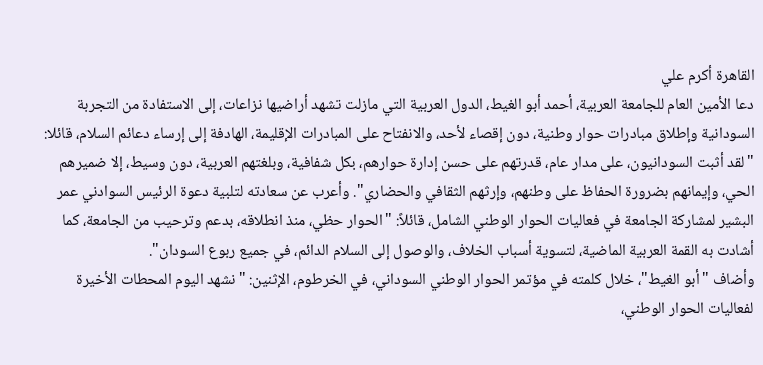القاهرة أكرم علي
دعا الأمين العام للجامعة العربية، أحمد أبو الغيط، الدول العربية التي مازلت تشهد أراضيها نزاعات، إلى الاستفادة من التجربة السودانية وإطلاق مبادرات حوار وطنية، دون إقصاء لأحد، والانفتاح على المبادرات الإقليمة، الهادفة إلى إرساء دعائم السلام، قائلا: "لقد أثبت السودانيون، على مدار عام، قدرتهم على حسن إدارة حوارهم، بكل شفافية، وبلغتهم العربية، دون وسيط، إلا ضميرهم الحي، وإيمانهم بضرورة الحفاظ على وطنهم، وإرثهم الثقافي والحضاري". وأعرب عن سعادته لتلبية دعوة الرئيس السوادني عمر البشير لمشاركة الجامعة في فعاليات الحوار الوطني الشامل، قائلاً: "الحوار حظي، منذ انطلاقه، بدعم وترحيب من الجامعة، كما أشادت به القمة العربية الماضية، لتسوية أسباب الخلاف، والوصول إلى السلام الدائم، في جميع ربوع السودان".
وأضاف "أبو الغيط"، خلال كلمته في مؤتمر الحوار الوطني السوداني، في الخرطوم، الإثنين: "نشهد اليوم المحطات الأخيرة لفعاليات الحوار الوطني،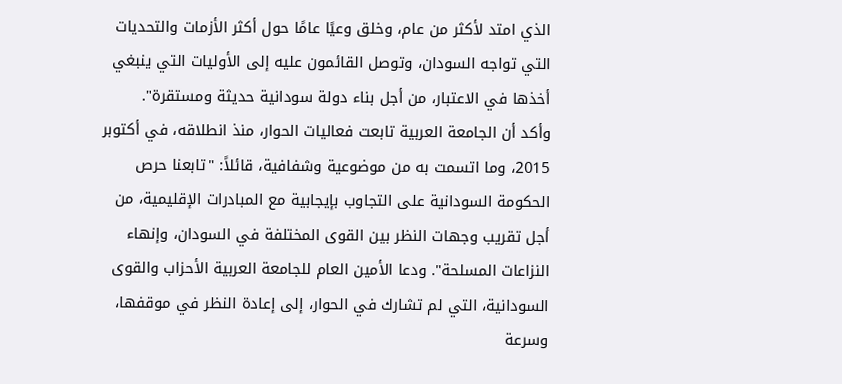الذي امتد لأكثر من عام، وخلق وعيًا عامًا حول أكثر الأزمات والتحديات التي تواجه السودان، وتوصل القائمون عليه إلى الأوليات التي ينبغي أخذها في الاعتبار، من أجل بناء دولة سودانية حديثة ومستقرة".
وأكد أن الجامعة العربية تابعت فعاليات الحوار، منذ انطلاقه، في أكتوبر 2015، وما اتسمت به من موضوعية وشفافية، قائلاً: "تابعنا حرص الحكومة السودانية على التجاوب بإيجابية مع المبادرات الإقليمية، من أجل تقريب وجهات النظر بين القوى المختلفة في السودان، وإنهاء النزاعات المسلحة". ودعا الأمين العام للجامعة العربية الأحزاب والقوى السودانية، التي لم تشارك في الحوار، إلى إعادة النظر في موقفها، وسرعة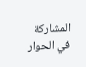المشاركة في الحوار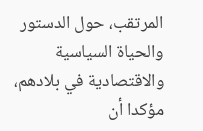المرتقب، حول الدستور والحياة السياسية والاقتصادية في بلادهم، مؤكدا أن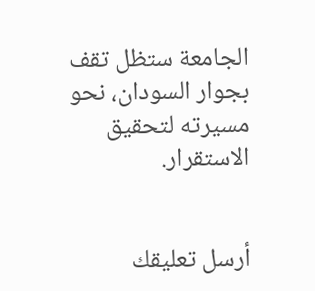الجامعة ستظل تقف بجوار السودان، نحو مسيرته لتحقيق الاستقرار.


أرسل تعليقك